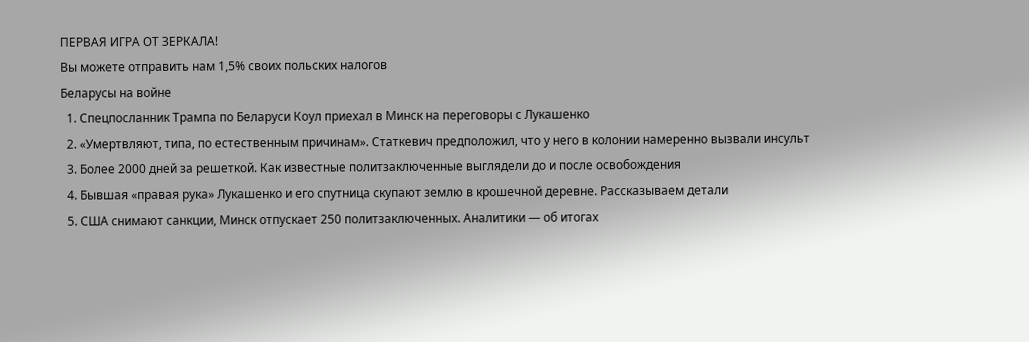ПЕРВАЯ ИГРА ОТ ЗЕРКАЛА!
Вы можете отправить нам 1,5% своих польских налогов
Беларусы на войне
  1. Спецпосланник Трампа по Беларуси Коул приехал в Минск на переговоры с Лукашенко
  2. «Умертвляют, типа, по естественным причинам». Статкевич предположил, что у него в колонии намеренно вызвали инсульт
  3. Более 2000 дней за решеткой. Как известные политзаключенные выглядели до и после освобождения
  4. Бывшая «правая рука» Лукашенко и его спутница скупают землю в крошечной деревне. Рассказываем детали
  5. США снимают санкции, Минск отпускает 250 политзаключенных. Аналитики — об итогах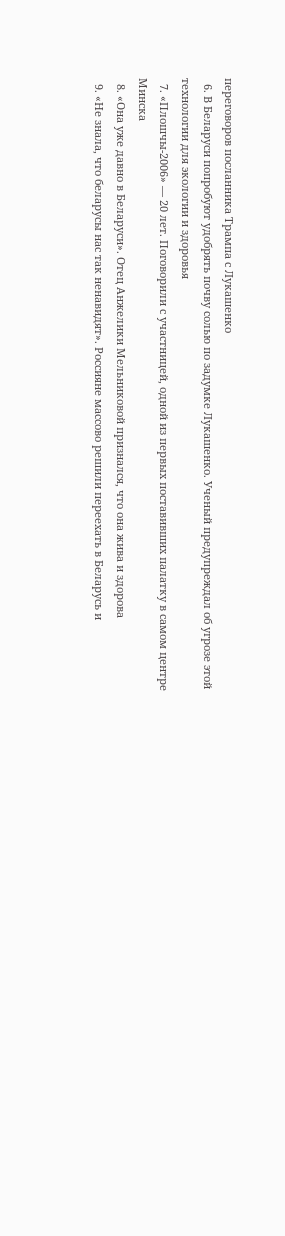переговоров посланника Трампа с Лукашенко
  6. В Беларуси попробуют удобрять почву солью по задумке Лукашенко. Ученый предупреждал об угрозе этой технологии для экологии и здоровья
  7. «Плошчы-2006» — 20 лет. Поговорили с участницей, одной из первых поставивших палатку в самом центре Минска
  8. «Она уже давно в Беларуси». Отец Анжелики Мельниковой признался, что она жива и здорова
  9. «Не знала, что беларусы нас так ненавидят». Россияне массово решили переехать в Беларусь и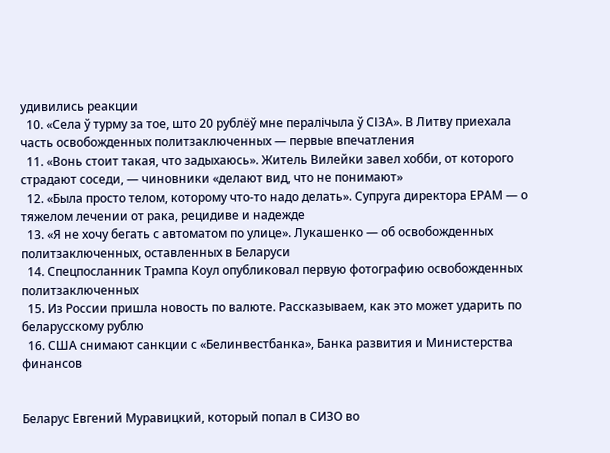удивились реакции
  10. «Села ў турму за тое, што 20 рублёў мне пералічыла ў СІЗА». В Литву приехала часть освобожденных политзаключенных — первые впечатления
  11. «Вонь стоит такая, что задыхаюсь». Житель Вилейки завел хобби, от которого страдают соседи, — чиновники «делают вид, что не понимают»
  12. «Была просто телом, которому что-то надо делать». Супруга директора ЕРАМ — о тяжелом лечении от рака, рецидиве и надежде
  13. «Я не хочу бегать с автоматом по улице». Лукашенко — об освобожденных политзаключенных, оставленных в Беларуси
  14. Спецпосланник Трампа Коул опубликовал первую фотографию освобожденных политзаключенных
  15. Из России пришла новость по валюте. Рассказываем, как это может ударить по беларусскому рублю
  16. США снимают санкции с «Белинвестбанка», Банка развития и Министерства финансов


Беларус Евгений Муравицкий, который попал в СИЗО во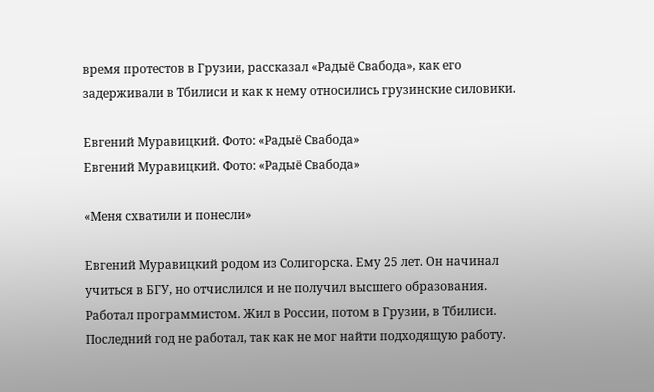время протестов в Грузии, рассказал «Радыё Свабода», как его задерживали в Тбилиси и как к нему относились грузинские силовики.

Евгений Муравицкий. Фото: «Радыё Свабода»
Евгений Муравицкий. Фото: «Радыё Свабода»

«Меня схватили и понесли»

Евгений Муравицкий родом из Солигорска. Ему 25 лет. Он начинал учиться в БГУ, но отчислился и не получил высшего образования. Работал программистом. Жил в России, потом в Грузии, в Тбилиси. Последний год не работал, так как не мог найти подходящую работу.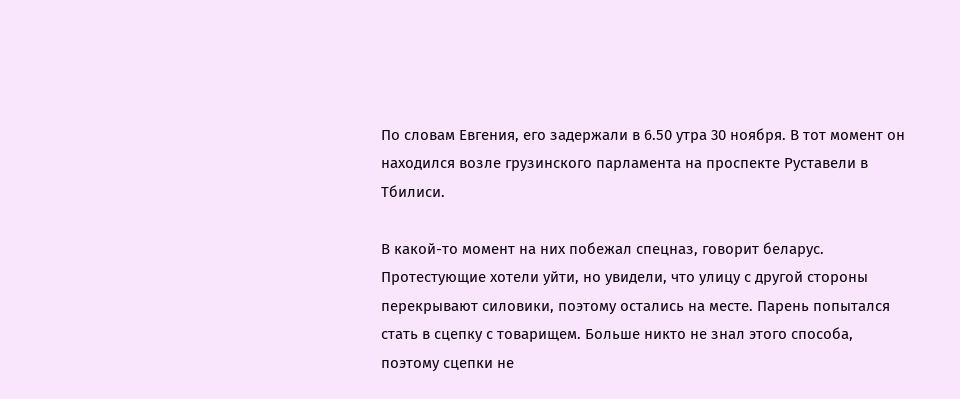По словам Евгения, его задержали в 6.50 утра 30 ноября. В тот момент он находился возле грузинского парламента на проспекте Руставели в Тбилиси.

В какой-то момент на них побежал спецназ, говорит беларус. Протестующие хотели уйти, но увидели, что улицу с другой стороны перекрывают силовики, поэтому остались на месте. Парень попытался стать в сцепку с товарищем. Больше никто не знал этого способа, поэтому сцепки не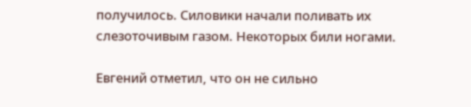получилось. Силовики начали поливать их слезоточивым газом. Некоторых били ногами.

Евгений отметил, что он не сильно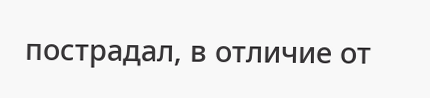пострадал, в отличие от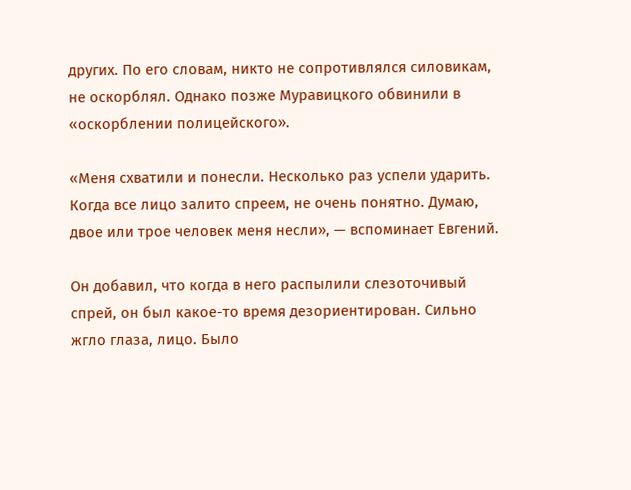других. По его словам, никто не сопротивлялся силовикам, не оскорблял. Однако позже Муравицкого обвинили в «оскорблении полицейского».

«Меня схватили и понесли. Несколько раз успели ударить. Когда все лицо залито спреем, не очень понятно. Думаю, двое или трое человек меня несли», — вспоминает Евгений.

Он добавил, что когда в него распылили слезоточивый спрей, он был какое-то время дезориентирован. Сильно жгло глаза, лицо. Было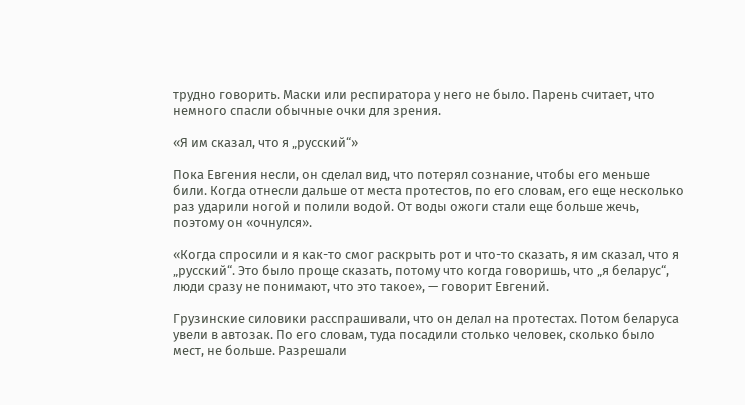трудно говорить. Маски или респиратора у него не было. Парень считает, что немного спасли обычные очки для зрения.

«Я им сказал, что я „русский“»

Пока Евгения несли, он сделал вид, что потерял сознание, чтобы его меньше били. Когда отнесли дальше от места протестов, по его словам, его еще несколько раз ударили ногой и полили водой. От воды ожоги стали еще больше жечь, поэтому он «очнулся».

«Когда спросили и я как-то смог раскрыть рот и что-то сказать, я им сказал, что я „русский“. Это было проще сказать, потому что когда говоришь, что „я беларус“, люди сразу не понимают, что это такое», — говорит Евгений.

Грузинские силовики расспрашивали, что он делал на протестах. Потом беларуса увели в автозак. По его словам, туда посадили столько человек, сколько было мест, не больше. Разрешали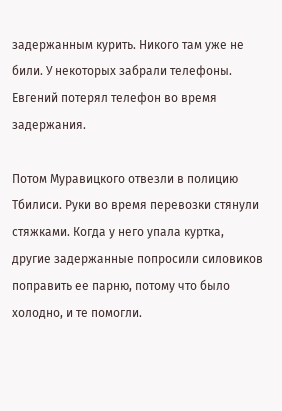задержанным курить. Никого там уже не били. У некоторых забрали телефоны. Евгений потерял телефон во время задержания.

Потом Муравицкого отвезли в полицию Тбилиси. Руки во время перевозки стянули стяжками. Когда у него упала куртка, другие задержанные попросили силовиков поправить ее парню, потому что было холодно, и те помогли.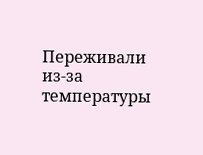Переживали из-за температуры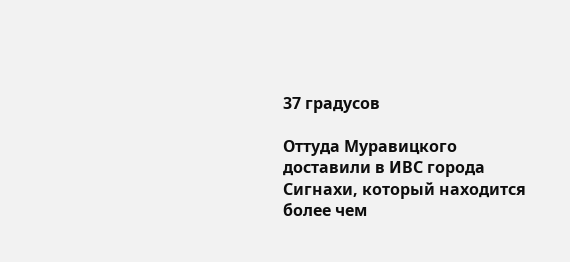37 градусов

Оттуда Муравицкого доставили в ИВС города Сигнахи, который находится более чем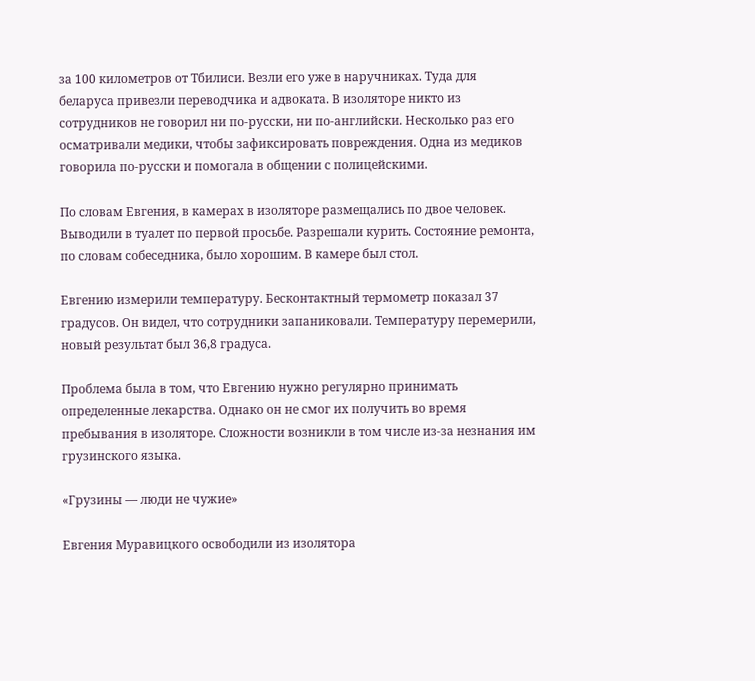за 100 километров от Тбилиси. Везли его уже в наручниках. Туда для беларуса привезли переводчика и адвоката. В изоляторе никто из сотрудников не говорил ни по-русски, ни по-английски. Несколько раз его осматривали медики, чтобы зафиксировать повреждения. Одна из медиков говорила по-русски и помогала в общении с полицейскими.

По словам Евгения, в камерах в изоляторе размещались по двое человек. Выводили в туалет по первой просьбе. Разрешали курить. Состояние ремонта, по словам собеседника, было хорошим. В камере был стол.

Евгению измерили температуру. Бесконтактный термометр показал 37 градусов. Он видел, что сотрудники запаниковали. Температуру перемерили, новый результат был 36,8 градуса.

Проблема была в том, что Евгению нужно регулярно принимать определенные лекарства. Однако он не смог их получить во время пребывания в изоляторе. Сложности возникли в том числе из-за незнания им грузинского языка.

«Грузины — люди не чужие»

Евгения Муравицкого освободили из изолятора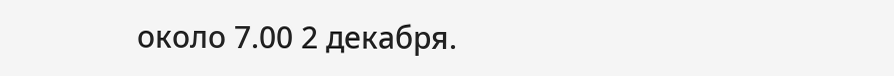около 7.00 2 декабря.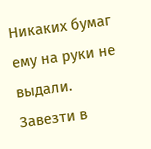Никаких бумаг ему на руки не выдали. Завезти в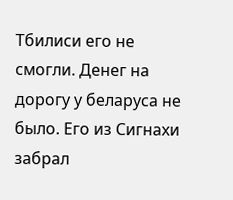Тбилиси его не смогли. Денег на дорогу у беларуса не было. Его из Сигнахи забрал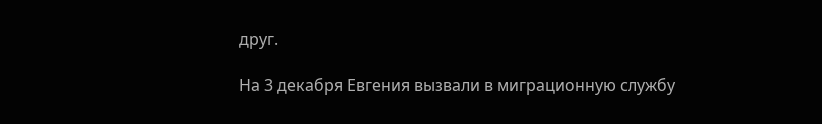друг.

На 3 декабря Евгения вызвали в миграционную службу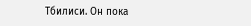Тбилиси. Он пока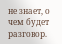не знает, о чем будет разговор.